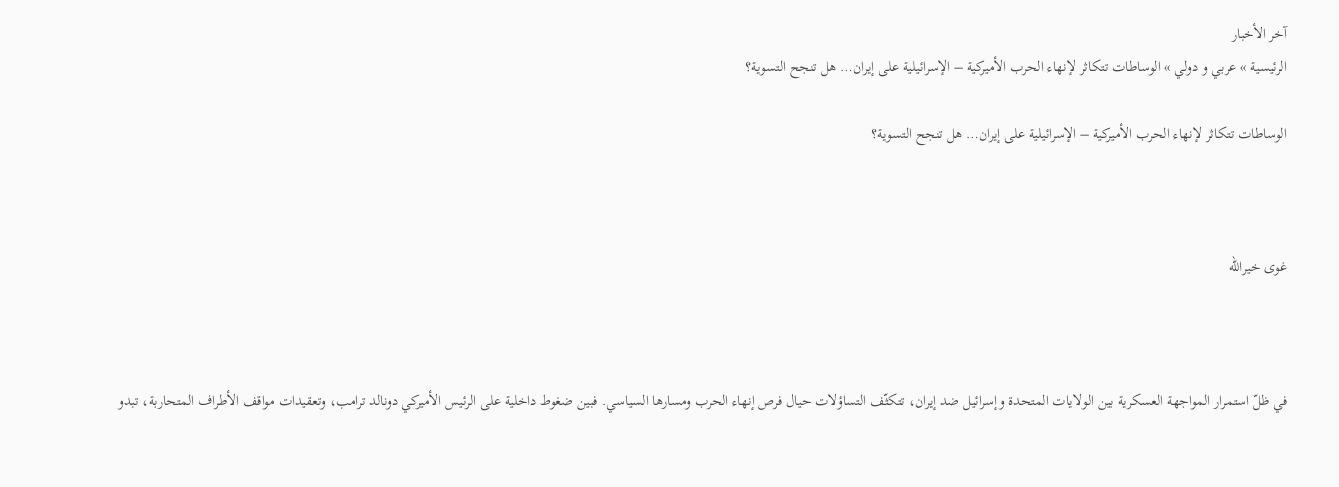آخر الأخبار
الرئيسية » عربي و دولي » الوساطات تتكاثر لإنهاء الحرب الأميركية – الإسرائيلية على إيران… هل تنجح التسوية؟

الوساطات تتكاثر لإنهاء الحرب الأميركية – الإسرائيلية على إيران… هل تنجح التسوية؟



غوى خيرالله



في ظلّ استمرار المواجهة العسكرية بين الولايات المتحدة وإسرائيل ضد إيران، تتكثّف التساؤلات حيال فرص إنهاء الحرب ومسارها السياسي. فبين ضغوط داخلية على الرئيس الأميركي دونالد ترامب، وتعقيدات مواقف الأطراف المتحاربة، تبدو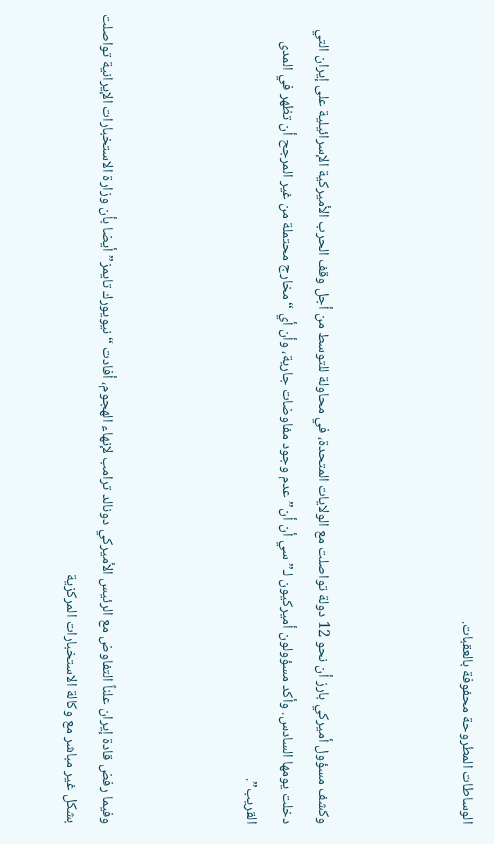الوساطات المطروحة محفوفة بالعقبات.



وكشف مسؤول أميركي بارز أن نحو 12 دولة تواصلت مع الولايات المتحدة، في محاولة للتوسط من أجل وقف الحرب الأميركية الإسرائيلية على إيران التي دخلت يومها السادس. وأكد مسؤولون أميركيون لـ”سي أن أن” عدم وجود مفاوضات جارية، وأن أي “مخارج محتملة من غير المرجح أن تظهر في المدى القريب”.



وفيما رفض قادة إيران علناً التفاوض مع الرئيس الأميركي دونالد ترامب لإنهاء الهجوم، أفادت “نيويورك تايمز” أيضا بأن وزارة الاستخبارات الإيرانية تواصلت بشكل غير مباشر مع وكالة الاستخبارات المركزية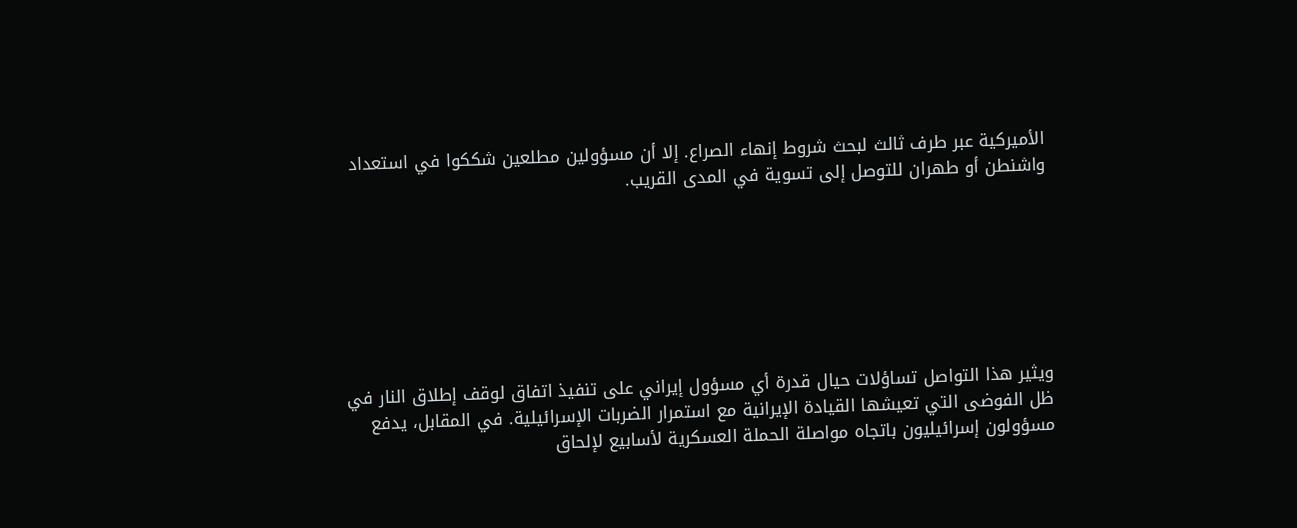الأميركية عبر طرف ثالث لبحث شروط إنهاء الصراع. إلا أن مسؤولين مطلعين شككوا في استعداد واشنطن أو طهران للتوصل إلى تسوية في المدى القريب.







ويثير هذا التواصل تساؤلات حيال قدرة أي مسؤول إيراني على تنفيذ اتفاق لوقف إطلاق النار في ظل الفوضى التي تعيشها القيادة الإيرانية مع استمرار الضربات الإسرائيلية. في المقابل، يدفع مسؤولون إسرائيليون باتجاه مواصلة الحملة العسكرية لأسابيع لإلحاق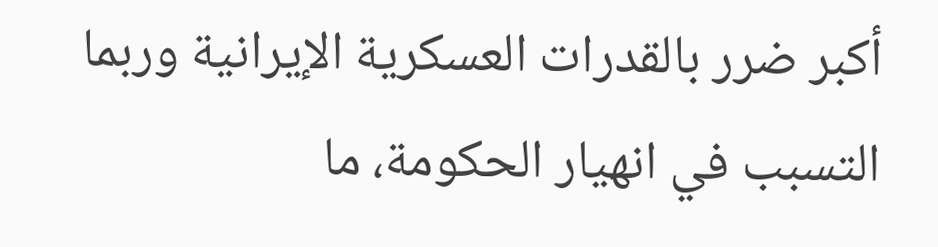أكبر ضرر بالقدرات العسكرية الإيرانية وربما التسبب في انهيار الحكومة، ما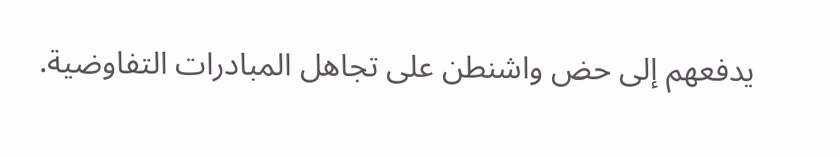يدفعهم إلى حض واشنطن على تجاهل المبادرات التفاوضية.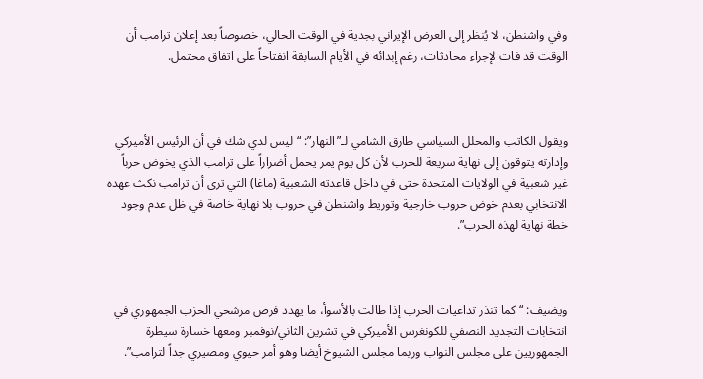وفي واشنطن، لا يُنظر إلى العرض الإيراني بجدية في الوقت الحالي، خصوصاً بعد إعلان ترامب أن الوقت قد فات لإجراء محادثات، رغم إبدائه في الأيام السابقة انفتاحاً على اتفاق محتمل.



ويقول الكاتب والمحلل السياسي طارق الشامي لـ”النهار”: “ليس لدي شك في أن الرئيس الأميركي وإدارته يتوقون إلى نهاية سريعة للحرب لأن كل يوم يمر يحمل أضراراً على ترامب الذي يخوض حرباً غير شعبية في الولايات المتحدة حتى في داخل قاعدته الشعبية (ماغا) التي ترى أن ترامب نكث عهده الانتخابي بعدم خوض حروب خارجية وتوريط واشنطن في حروب بلا نهاية خاصة في ظل عدم وجود خطة نهاية لهذه الحرب”.



ويضيف: “كما تنذر تداعيات الحرب إذا طالت بالأسوأ، ما يهدد فرص مرشحي الحزب الجمهوري في انتخابات التجديد النصفي للكونغرس الأميركي في تشرين الثاني/نوفمبر ومعها خسارة سيطرة الجمهوريين على مجلس النواب وربما مجلس الشيوخ أيضا وهو أمر حيوي ومصيري جداً لترامب”.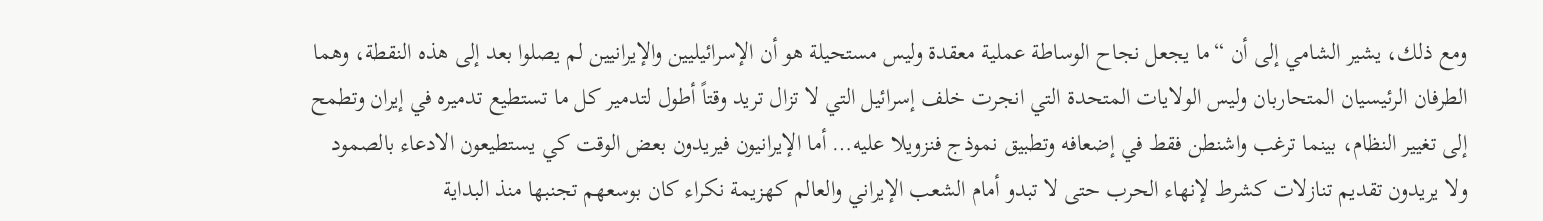ومع ذلك، يشير الشامي إلى أن “ما يجعل نجاح الوساطة عملية معقدة وليس مستحيلة هو أن الإسرائيليين والإيرانيين لم يصلوا بعد إلى هذه النقطة، وهما الطرفان الرئيسيان المتحاربان وليس الولايات المتحدة التي انجرت خلف إسرائيل التي لا تزال تريد وقتاً أطول لتدمير كل ما تستطيع تدميره في إيران وتطمح إلى تغيير النظام، بينما ترغب واشنطن فقط في إضعافه وتطبيق نموذج فنزويلا عليه… أما الإيرانيون فيريدون بعض الوقت كي يستطيعون الادعاء بالصمود ولا يريدون تقديم تنازلات كشرط لإنهاء الحرب حتى لا تبدو أمام الشعب الإيراني والعالم كهزيمة نكراء كان بوسعهم تجنبها منذ البداية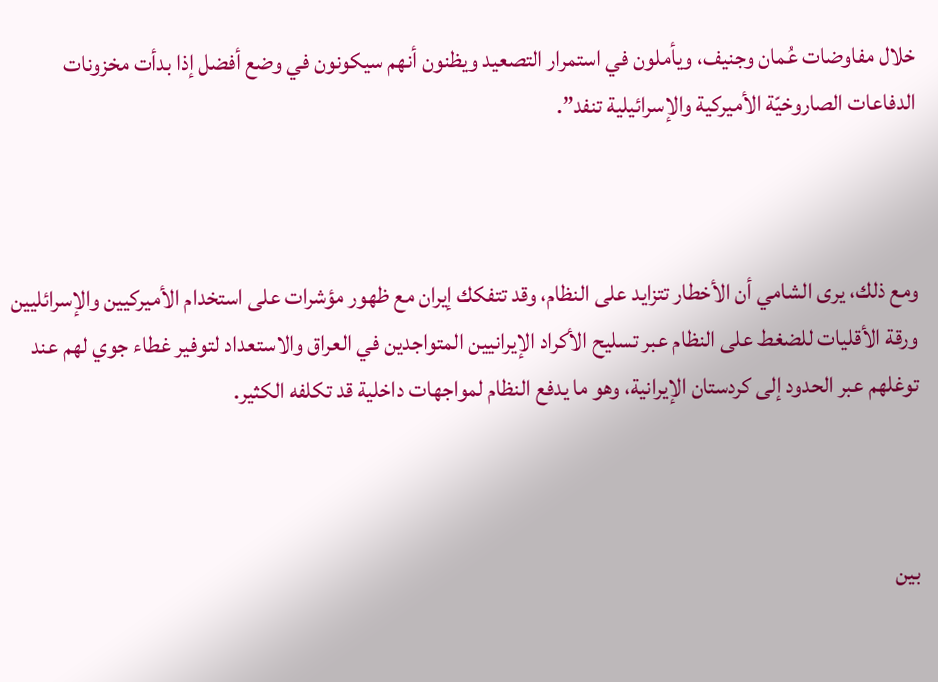خلال مفاوضات عُمان وجنيف، ويأملون في استمرار التصعيد ويظنون أنهم سيكونون في وضع أفضل إذا بدأت مخزونات الدفاعات الصاروخيّة الأميركية والإسرائيلية تنفد”.



ومع ذلك، يرى الشامي أن الأخطار تتزايد على النظام، وقد تتفكك إيران مع ظهور مؤشرات على استخدام الأميركيين والإسرائليين ورقة الأقليات للضغط على النظام عبر تسليح الأكراد الإيرانيين المتواجدين في العراق والاستعداد لتوفير غطاء جوي لهم عند توغلهم عبر الحدود إلى كردستان الإيرانية، وهو ما يدفع النظام لمواجهات داخلية قد تكلفه الكثير.



بين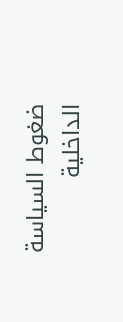ضغوط السياسة الداخلية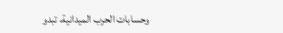وحسابات الحرب الميدانية، تبدو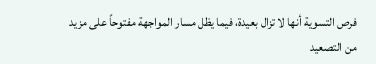فرص التسوية أنها لا تزال بعيدة، فيما يظل مسار المواجهة مفتوحاً على مزيد من التصعيد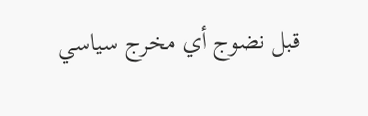قبل نضوج أي مخرج سياسي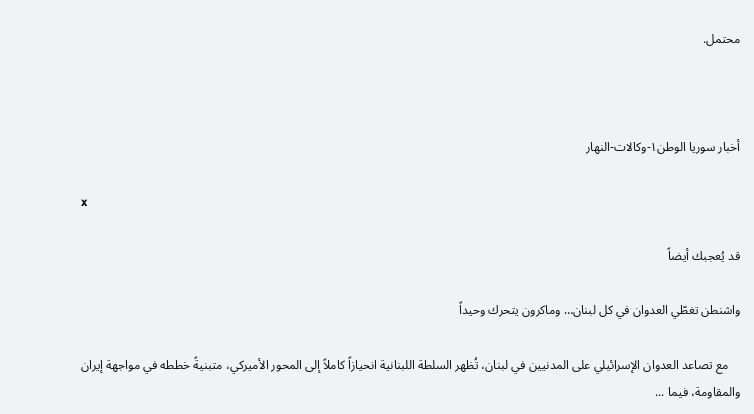محتمل.



أخبار سوريا الوطن١-وكالات-النهار

x

قد يُعجبك أيضاً

واشنطن تغطّي العدوان في كل لبنان… وماكرون يتحرك وحيداً

    مع تصاعد العدوان الإسرائيلي على المدنيين في لبنان، تُظهر السلطة اللبنانية انحيازاً كاملاً إلى المحور الأميركي، متبنيةً خططه في مواجهة إيران والمقاومة، فيما ...